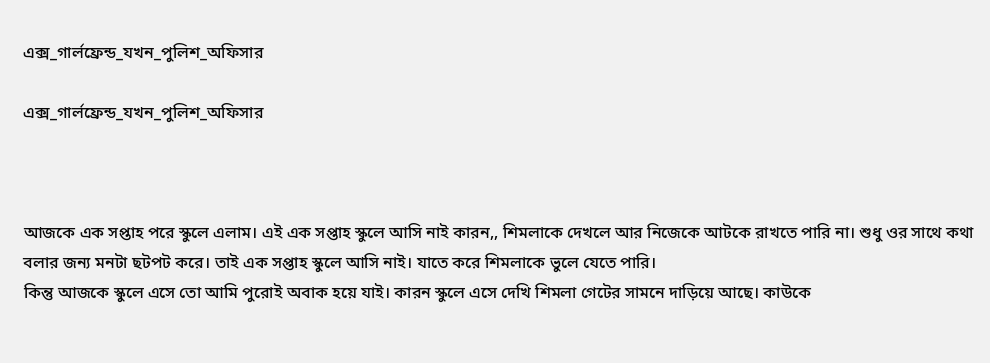এক্স_গার্লফ্রেন্ড_যখন_পুলিশ_অফিসার

এক্স_গার্লফ্রেন্ড_যখন_পুলিশ_অফিসার



আজকে এক সপ্তাহ পরে স্কুলে এলাম। এই এক সপ্তাহ স্কুলে আসি নাই কারন,, শিমলাকে দেখলে আর নিজেকে আটকে রাখতে পারি না। শুধু ওর সাথে কথা বলার জন্য মনটা ছটপট করে। তাই এক সপ্তাহ স্কুলে আসি নাই। যাতে করে শিমলাকে ভুলে যেতে পারি।
কিন্তু আজকে স্কুলে এসে তো আমি পুরোই অবাক হয়ে যাই। কারন স্কুলে এসে দেখি শিমলা গেটের সামনে দাড়িয়ে আছে। কাউকে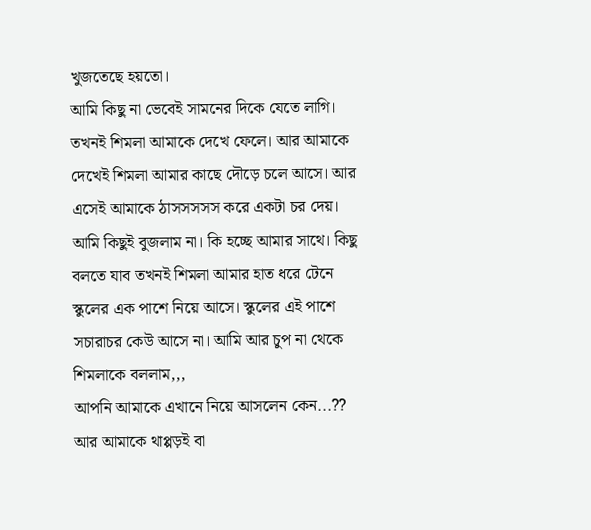খুজতেছে হয়তো।
আমি কিছু না ভেবেই সামনের দিকে যেতে লাগি। তখনই শিমলা আমাকে দেখে ফেলে। আর আমাকে দেখেই শিমলা আমার কাছে দৌড়ে চলে আসে। আর এসেই আমাকে ঠাসসসসস করে একটা চর দেয়।
আমি কিছুই বুজলাম না। কি হচ্ছে আমার সাথে। কিছু বলতে যাব তখনই শিমলা আমার হাত ধরে টেনে স্কুলের এক পাশে নিয়ে আসে। স্কুলের এই পাশে সচারাচর কেউ আসে না। আমি আর চুপ না থেকে শিমলাকে বললাম,,,
আপনি আমাকে এখানে নিয়ে আসলেন কেন...?? আর আমাকে থাপ্পড়ই বা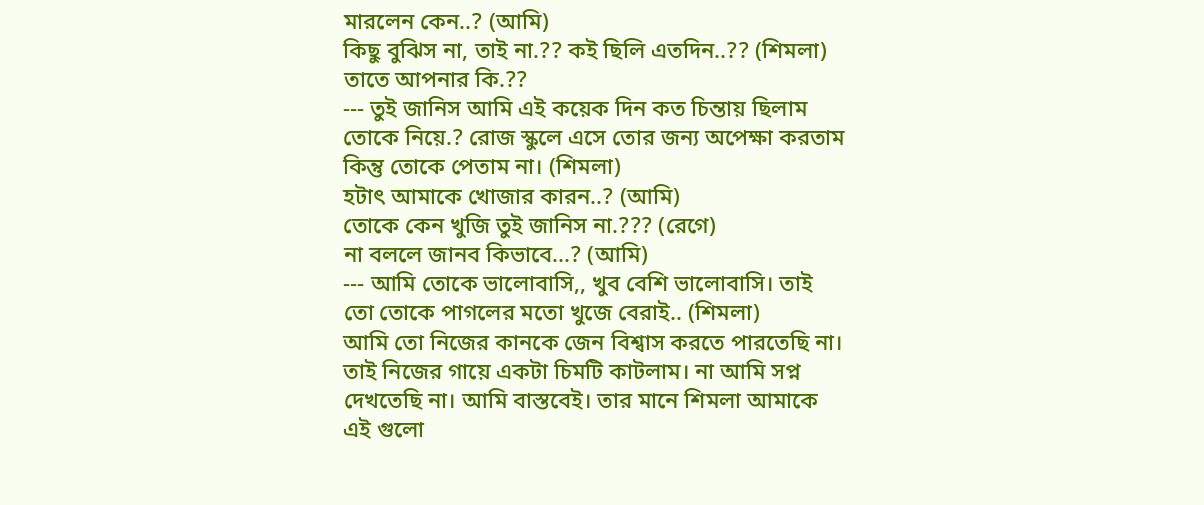মারলেন কেন..? (আমি)
কিছু বুঝিস না, তাই না.?? কই ছিলি এতদিন..?? (শিমলা)
তাতে আপনার কি.??
--- তুই জানিস আমি এই কয়েক দিন কত চিন্তায় ছিলাম তোকে নিয়ে.? রোজ স্কুলে এসে তোর জন্য অপেক্ষা করতাম কিন্তু তোকে পেতাম না। (শিমলা)
হটাৎ আমাকে খোজার কারন..? (আমি)
তোকে কেন খুজি তুই জানিস না.??? (রেগে)
না বললে জানব কিভাবে...? (আমি)
--- আমি তোকে ভালোবাসি,, খুব বেশি ভালোবাসি। তাই তো তোকে পাগলের মতো খুজে বেরাই.. (শিমলা)
আমি তো নিজের কানকে জেন বিশ্বাস করতে পারতেছি না। তাই নিজের গায়ে একটা চিমটি কাটলাম। না আমি সপ্ন দেখতেছি না। আমি বাস্তবেই। তার মানে শিমলা আমাকে এই গুলো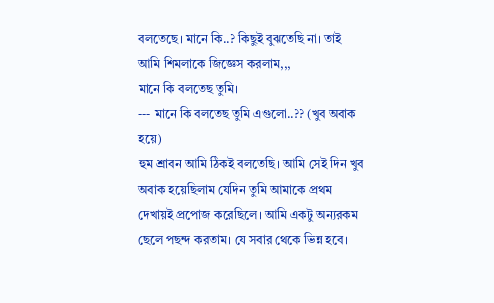বলতেছে। মানে কি..? কিছুই বুঝতেছি না। তাই আমি শিমলাকে জিজ্ঞেস করলাম,,,
মানে কি বলতেছ তুমি।
--- মানে কি বলতেছ তুমি এগুলো..?? (খুব অবাক হয়ে)
হুম শ্রাবন আমি ঠিকই বলতেছি। আমি সেই দিন খুব অবাক হয়েছিলাম যেদিন তুমি আমাকে প্রথম দেখায়ই প্রপোজ করেছিলে। আমি একটু অন্যরকম ছেলে পছন্দ করতাম। যে সবার থেকে ভিন্ন হবে।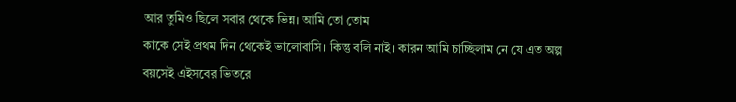আর তুমিও ছিলে সবার থেকে ভিন্ন। আমি তো তোম
কাকে সেই প্রথম দিন থেকেই ভালোবাসি। কিন্তু বলি নাই। কারন আমি চাচ্ছিলাম নে যে এত অল্প বয়সেই এইসবের ভিতরে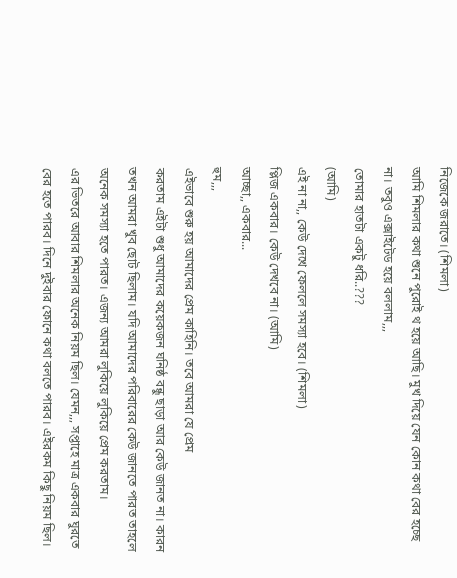নিজেকে জরাতে। (শিমলা)
আমি শিমলার কথা শুনে পুরোই থ হয়ে আছি। মুখ দিয়ে যেন কোন কথা বের হচ্ছে না। তবুও এক্সাইটেড হয়ে বললাম,,,
তোমার হাতটা একটু ধরি..???
(আমি)
এই না না,, কেউ দেখে ফেললে সমস্যা হবে। (শিমলা)
প্লিজ একবার। কেউ দেখবে না। (আমি)
আচ্ছা,, একবার...
হুম,,,
এইভাবে শুরু হয় আমাদের প্রেম কাহিনি। তবে আমরা যে প্রেম
করতাম এইটা শুধু আমাদের কয়েকজন ঘনিষ্ঠ বন্ধু ছাড়া আর কেউ জানত না। কারন তখন আমরা খুব ছোট ছিলাম। যদি আমাদের পরিবারের কেউ জানতে পারত তাহলে অনেক সমস্যা হতে পারত। এজন্য আমরা লুকিয়ে লুকিয়ে প্রেম করতাম।
এর ভিতরে আবার শিমলার অনেক নিয়ম ছিল। যেমন,,, সপ্তাহে মাত্র একবার ঘুরতে বের হতে পারব। দিনে দুইবার ফোনে কথা বলতে পারব। এইরকম কিছু নিয়ম ছিল।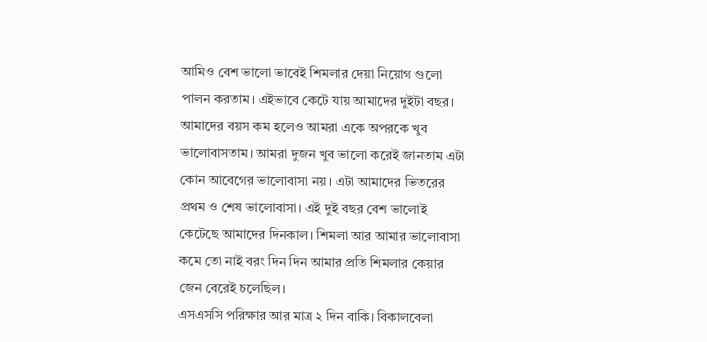আমিও বেশ ভালো ভাবেই শিমলার দেয়া নিয়োগ গুলো পালন করতাম। এইভাবে কেটে যায় আমাদের দুইটা বছর।
আমাদের বয়স কম হলেও আমরা একে অপরকে খুব ভালোবাসতাম। আমরা দুজন খুব ভালো করেই জানতাম এটা কোন আবেগের ভালোবাসা নয়। এটা আমাদের ভিতরের প্রথম ও শেষ ভালোবাসা। এই দুই বছর বেশ ভালোই কেটেছে আমাদের দিনকাল। শিমলা আর আমার ভালোবাসা কমে তো নাই বরং দিন দিন আমার প্রতি শিমলার কেয়ার জেন বেরেই চলেছিল।
এসএসসি পরিক্ষার আর মাত্র ২ দিন বাকি। বিকালবেলা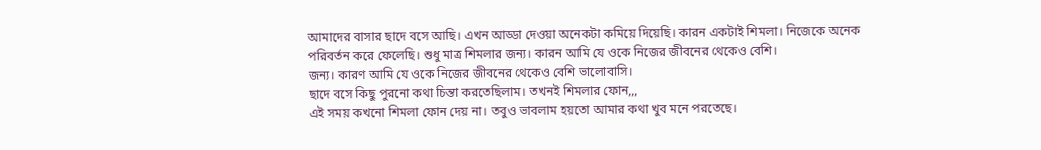আমাদের বাসার ছাদে বসে আছি। এখন আড্ডা দেওয়া অনেকটা কমিয়ে দিয়েছি। কারন একটাই শিমলা। নিজেকে অনেক পরিবর্তন করে ফেলেছি। শুধু মাত্র শিমলার জন্য। কারন আমি যে ওকে নিজের জীবনের থেকেও বেশি।
জন্য। কারণ আমি যে ওকে নিজের জীবনের থেকেও বেশি ভালোবাসি।
ছাদে বসে কিছু পুরনো কথা চিন্তা করতেছিলাম। তখনই শিমলার ফোন,,,
এই সময় কখনো শিমলা ফোন দেয় না। তবুও ভাবলাম হয়তো আমার কথা খুব মনে পরতেছে।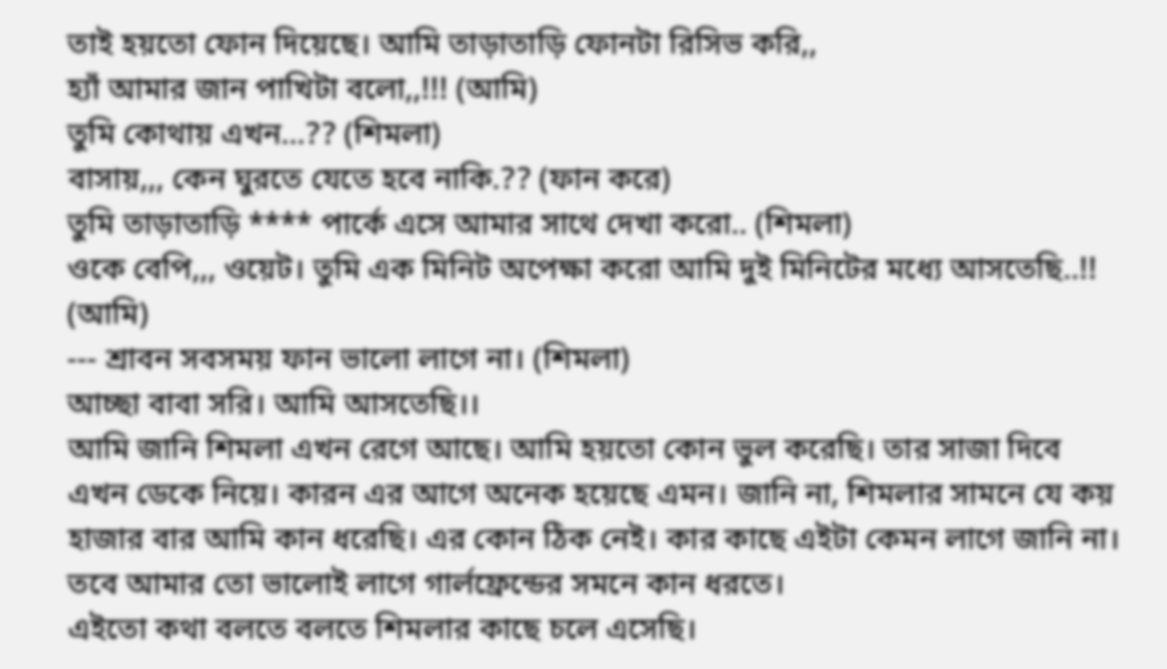তাই হয়তো ফোন দিয়েছে। আমি তাড়াতাড়ি ফোনটা রিসিভ করি,,
হ্যাঁ আমার জান পাখিটা বলো,,!!! (আমি)
তুমি কোথায় এখন...?? (শিমলা)
বাসায়,,, কেন ঘুরতে যেতে হবে নাকি.?? (ফান করে)
তুমি তাড়াতাড়ি **** পার্কে এসে আমার সাথে দেখা করো.. (শিমলা)
ওকে বেপি,,, ওয়েট। তুমি এক মিনিট অপেক্ষা করো আমি দুই মিনিটের মধ্যে আসতেছি..!! (আমি)
--- শ্রাবন সবসময় ফান ভালো লাগে না। (শিমলা)
আচ্ছা বাবা সরি। আমি আসতেছি।।
আমি জানি শিমলা এখন রেগে আছে। আমি হয়তো কোন ভুল করেছি। তার সাজা দিবে এখন ডেকে নিয়ে। কারন এর আগে অনেক হয়েছে এমন। জানি না, শিমলার সামনে যে কয় হাজার বার আমি কান ধরেছি। এর কোন ঠিক নেই। কার কাছে এইটা কেমন লাগে জানি না। তবে আমার তো ভালোই লাগে গার্লফ্রেন্ডের সমনে কান ধরতে।
এইতো কথা বলতে বলতে শিমলার কাছে চলে এসেছি।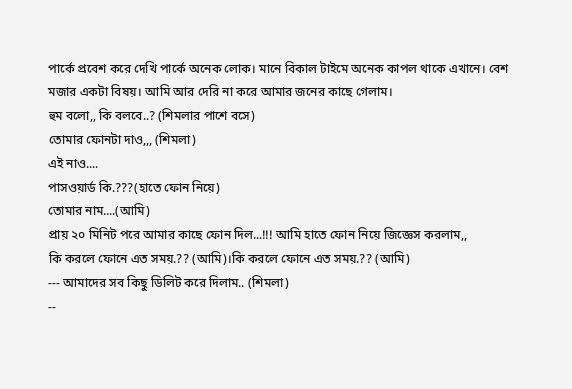পার্কে প্রবেশ করে দেখি পার্কে অনেক লোক। মানে বিকাল টাইমে অনেক কাপল থাকে এখানে। বেশ মজার একটা বিষয়। আমি আর দেরি না করে আমার জনের কাছে গেলাম।
হুম বলো,, কি বলবে..? (শিমলার পাশে বসে)
তোমার ফোনটা দাও,,, (শিমলা)
এই নাও....
পাসওয়ার্ড কি.???(হাতে ফোন নিয়ে)
তোমার নাম....(আমি)
প্রায় ২০ মিনিট পরে আমার কাছে ফোন দিল...!!! আমি হাতে ফোন নিয়ে জিজ্ঞেস করলাম,,
কি করলে ফোনে এত সময়.?? (আমি)।কি করলে ফোনে এত সময়.?? (আমি)
--- আমাদের সব কিছু ডিলিট করে দিলাম.. (শিমলা)
--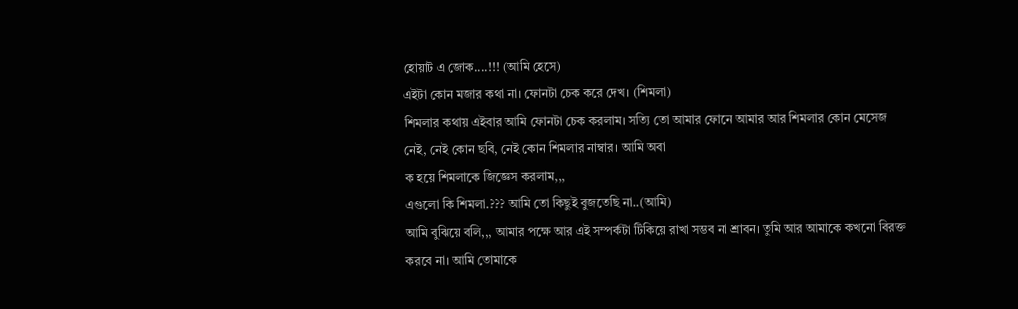হোয়াট এ জোক....!!! (আমি হেসে)
এইটা কোন মজার কথা না। ফোনটা চেক করে দেখ। (শিমলা)
শিমলার কথায় এইবার আমি ফোনটা চেক করলাম। সত্যি তো আমার ফোনে আমার আর শিমলার কোন মেসেজ নেই, নেই কোন ছবি, নেই কোন শিমলার নাম্বার। আমি অবা
ক হয়ে শিমলাকে জিজ্ঞেস করলাম,,,
এগুলো কি শিমলা.??? আমি তো কিছুই বুজতেছি না..(আমি)
আমি বুঝিয়ে বলি,,, আমার পক্ষে আর এই সম্পর্কটা টিকিয়ে রাখা সম্ভব না শ্রাবন। তুমি আর আমাকে কখনো বিরক্ত করবে না। আমি তোমাকে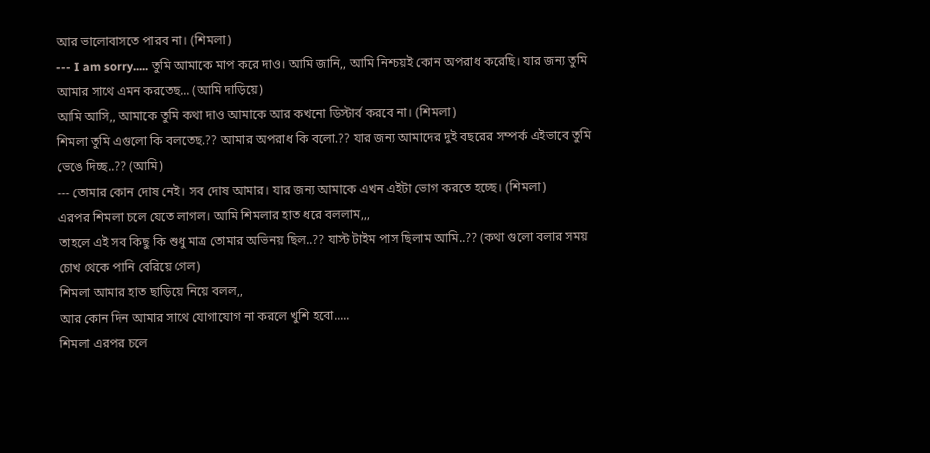আর ভালোবাসতে পারব না। (শিমলা)
--- I am sorry..... তুমি আমাকে মাপ করে দাও। আমি জানি,, আমি নিশ্চয়ই কোন অপরাধ করেছি। যার জন্য তুমি আমার সাথে এমন করতেছ... (আমি দাড়িয়ে)
আমি আসি,, আমাকে তুমি কথা দাও আমাকে আর কখনো ডিস্টার্ব করবে না। (শিমলা)
শিমলা তুমি এগুলো কি বলতেছ.?? আমার অপরাধ কি বলো.?? যার জন্য আমাদের দুই বছরের সম্পর্ক এইভাবে তুমি ভেঙে দিচ্ছ..?? (আমি)
--- তোমার কোন দোষ নেই। সব দোষ আমার। যার জন্য আমাকে এখন এইটা ভোগ করতে হচ্ছে। (শিমলা)
এরপর শিমলা চলে যেতে লাগল। আমি শিমলার হাত ধরে বললাম,,,
তাহলে এই সব কিছু কি শুধু মাত্র তোমার অভিনয় ছিল..?? যাস্ট টাইম পাস ছিলাম আমি..?? (কথা গুলো বলার সময় চোখ থেকে পানি বেরিয়ে গেল)
শিমলা আমার হাত ছাড়িয়ে নিয়ে বলল,,
আর কোন দিন আমার সাথে যোগাযোগ না করলে খুশি হবো.....
শিমলা এরপর চলে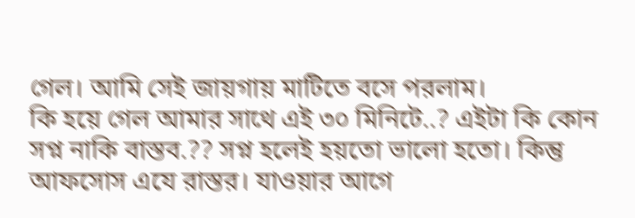গেল। আমি সেই জায়গায় মাটিতে বসে পরলাম।
কি হয়ে গেল আমার সাথে এই ৩০ মিনিটে..? এইটা কি কোন সপ্ন নাকি বাস্তব.?? সপ্ন হলেই হয়তো ভালো হতো। কিন্তু আফসোস এযে রাস্তর। যাওয়ার আগে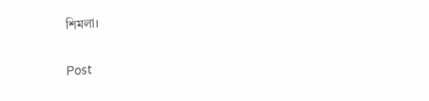শিমলা।

Post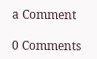a Comment

0 Comments